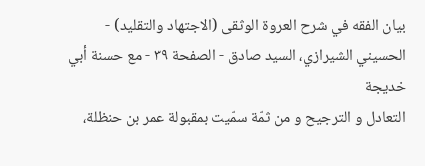بيان الفقه في شرح العروة الوثقى (الاجتهاد والتقليد) - الحسيني الشيرازي، السيد صادق - الصفحة ٣٩ - مع حسنة أبي خديجة
التعادل و الترجيح و من ثمّة سمّيت بمقبولة عمر بن حنظلة،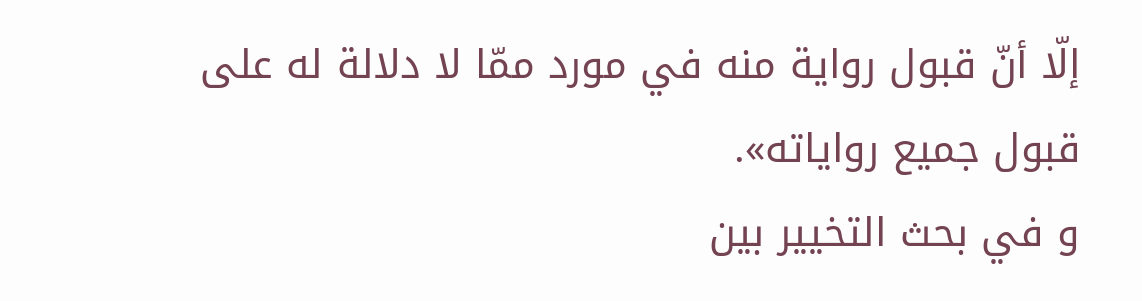إلّا أنّ قبول رواية منه في مورد ممّا لا دلالة له على قبول جميع رواياته».
و في بحث التخيير بين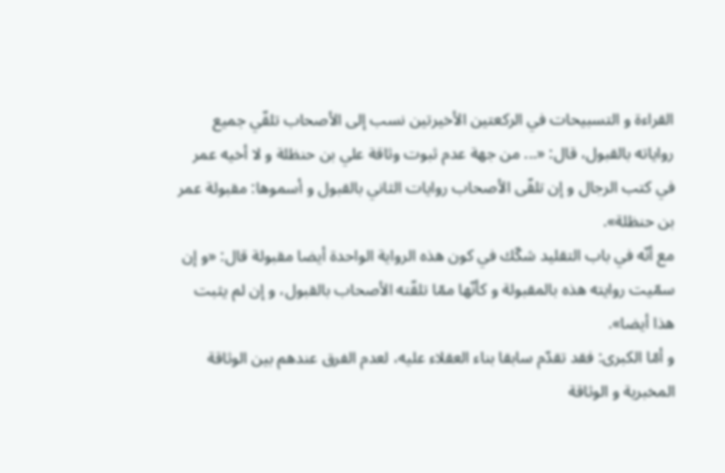القراءة و التسبيحات في الركعتين الأخيرتين نسب إلى الأصحاب تلقّي جميع رواياته بالقبول، قال: «... من جهة عدم ثبوت وثاقة علي بن حنظلة و لا أخيه عمر في كتب الرجال و إن تلقّى الأصحاب روايات الثاني بالقبول و أسموها: مقبولة عمر بن حنظلة».
مع أنّه في باب التقليد شكّك في كون هذه الرواية الواحدة أيضا مقبولة قال: «و إن سمّيت روايته هذه بالمقبولة و كأنّها ممّا تلقّته الأصحاب بالقبول، و إن لم يثبت هذا أيضا».
و أمّا الكبرى: فقد تقدّم سابقا بناء العقلاء عليه، لعدم الفرق عندهم بين الوثاقة المخبرية و الوثاقة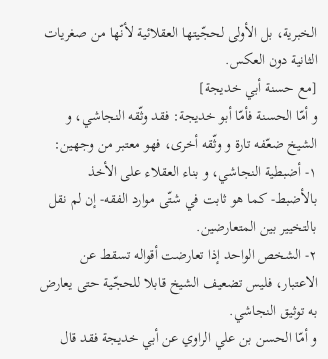الخبرية، بل الأولى لحجّيتها العقلائية لأنّها من صغريات الثانية دون العكس.
[مع حسنة أبي خديجة]
و أمّا الحسنة فأمّا أبو خديجة: فقد وثّقه النجاشي، و الشيخ ضعّفه تارة و وثّقه أخرى، فهو معتبر من وجهين:
١- أضبطية النجاشي، و بناء العقلاء على الأخذ بالأضبط- كما هو ثابت في شتّى موارد الفقه- إن لم نقل بالتخيير بين المتعارضين.
٢- الشخص الواحد إذا تعارضت أقواله تسقط عن الاعتبار، فليس تضعيف الشيخ قابلا للحجّية حتى يعارض به توثيق النجاشي.
و أمّا الحسن بن علي الراوي عن أبي خديجة فقد قال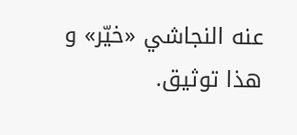عنه النجاشي «خيّر» و هذا توثيق.